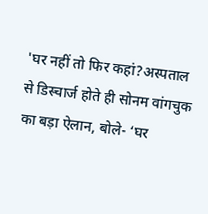'घर नहीं तो फिर कहां?अस्पताल से डिस्चार्ज होते ही सोनम वांगचुक का बड़ा ऐलान, बोले- ‘घर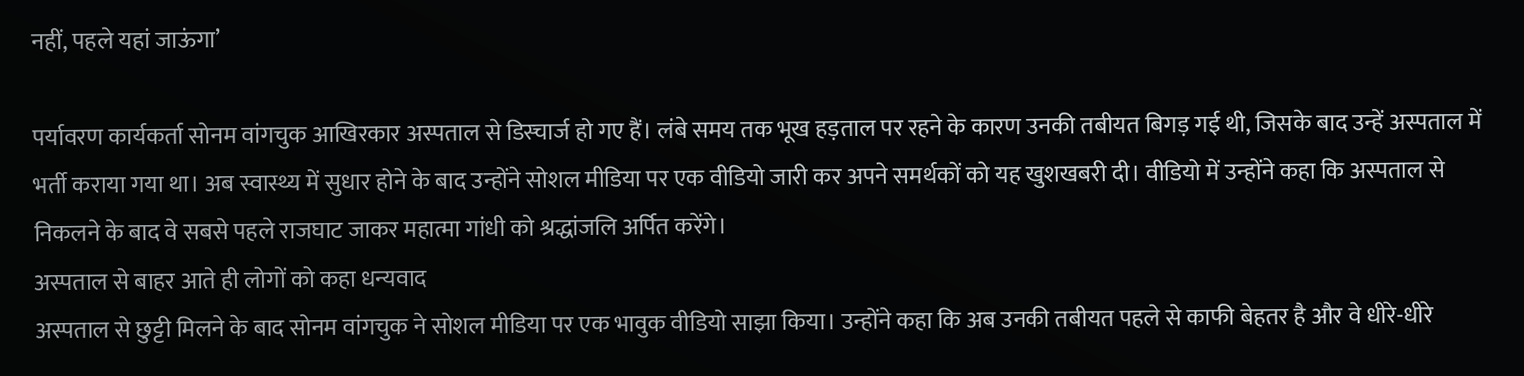नहीं, पहले यहां जाऊंगा’

पर्यावरण कार्यकर्ता सोनम वांगचुक आखिरकार अस्पताल से डिस्चार्ज हो गए हैं। लंबे समय तक भूख हड़ताल पर रहने के कारण उनकी तबीयत बिगड़ गई थी, जिसके बाद उन्हें अस्पताल में भर्ती कराया गया था। अब स्वास्थ्य में सुधार होने के बाद उन्होंने सोशल मीडिया पर एक वीडियो जारी कर अपने समर्थकों को यह खुशखबरी दी। वीडियो में उन्होंने कहा कि अस्पताल से निकलने के बाद वे सबसे पहले राजघाट जाकर महात्मा गांधी को श्रद्धांजलि अर्पित करेंगे।
अस्पताल से बाहर आते ही लोगों को कहा धन्यवाद
अस्पताल से छुट्टी मिलने के बाद सोनम वांगचुक ने सोशल मीडिया पर एक भावुक वीडियो साझा किया। उन्होंने कहा कि अब उनकी तबीयत पहले से काफी बेहतर है और वे धीरे-धीरे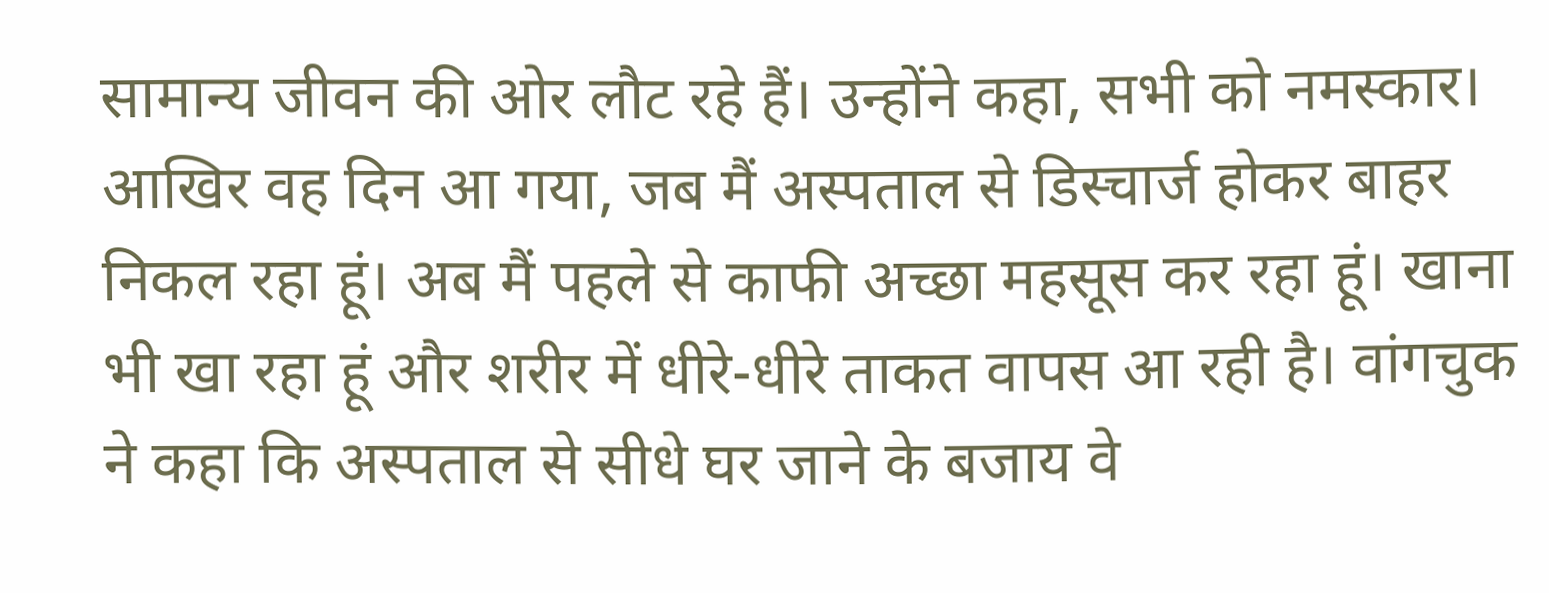सामान्य जीवन की ओर लौट रहे हैं। उन्होंने कहा, सभी को नमस्कार। आखिर वह दिन आ गया, जब मैं अस्पताल से डिस्चार्ज होकर बाहर निकल रहा हूं। अब मैं पहले से काफी अच्छा महसूस कर रहा हूं। खाना भी खा रहा हूं और शरीर में धीरे-धीरे ताकत वापस आ रही है। वांगचुक ने कहा कि अस्पताल से सीधे घर जाने के बजाय वे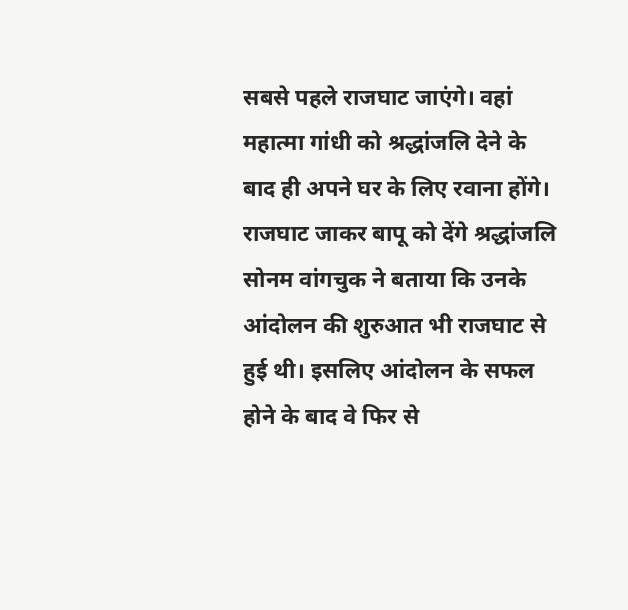सबसे पहले राजघाट जाएंगे। वहां महात्मा गांधी को श्रद्धांजलि देने के बाद ही अपने घर के लिए रवाना होंगे।
राजघाट जाकर बापू को देंगे श्रद्धांजलि
सोनम वांगचुक ने बताया कि उनके आंदोलन की शुरुआत भी राजघाट से हुई थी। इसलिए आंदोलन के सफल होने के बाद वे फिर से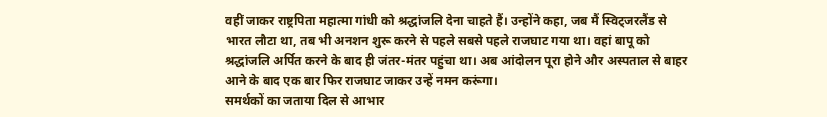वहीं जाकर राष्ट्रपिता महात्मा गांधी को श्रद्धांजलि देना चाहते हैं। उन्होंने कहा, जब मैं स्विट्जरलैंड से भारत लौटा था, तब भी अनशन शुरू करने से पहले सबसे पहले राजघाट गया था। वहां बापू को श्रद्धांजलि अर्पित करने के बाद ही जंतर-मंतर पहुंचा था। अब आंदोलन पूरा होने और अस्पताल से बाहर आने के बाद एक बार फिर राजघाट जाकर उन्हें नमन करूंगा।
समर्थकों का जताया दिल से आभार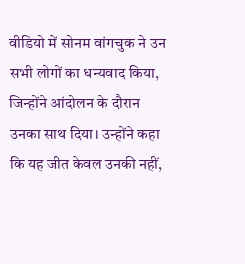वीडियो में सोनम वांगचुक ने उन सभी लोगों का धन्यवाद किया, जिन्होंने आंदोलन के दौरान उनका साथ दिया। उन्होंने कहा कि यह जीत केवल उनकी नहीं,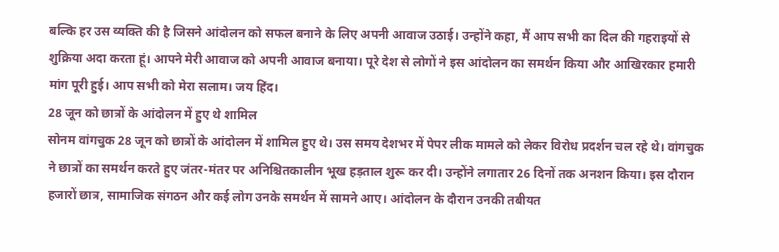बल्कि हर उस व्यक्ति की है जिसने आंदोलन को सफल बनाने के लिए अपनी आवाज उठाई। उन्होंने कहा, मैं आप सभी का दिल की गहराइयों से शुक्रिया अदा करता हूं। आपने मेरी आवाज को अपनी आवाज बनाया। पूरे देश से लोगों ने इस आंदोलन का समर्थन किया और आखिरकार हमारी मांग पूरी हुई। आप सभी को मेरा सलाम। जय हिंद।
28 जून को छात्रों के आंदोलन में हुए थे शामिल
सोनम वांगचुक 28 जून को छात्रों के आंदोलन में शामिल हुए थे। उस समय देशभर में पेपर लीक मामले को लेकर विरोध प्रदर्शन चल रहे थे। वांगचुक ने छात्रों का समर्थन करते हुए जंतर-मंतर पर अनिश्चितकालीन भूख हड़ताल शुरू कर दी। उन्होंने लगातार 26 दिनों तक अनशन किया। इस दौरान हजारों छात्र, सामाजिक संगठन और कई लोग उनके समर्थन में सामने आए। आंदोलन के दौरान उनकी तबीयत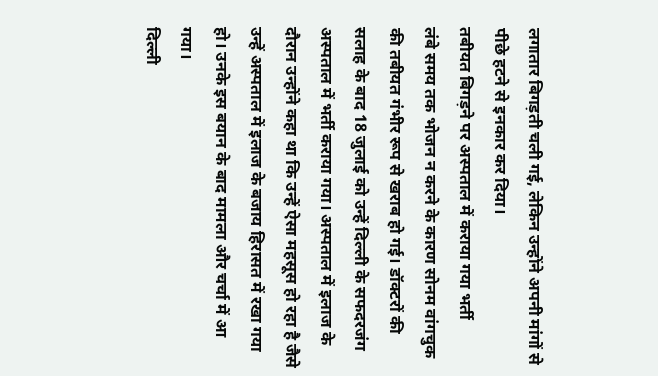लगातार बिगड़ती चली गई, लेकिन उन्होंने अपनी मांगों से पीछे हटने से इनकार कर दिया।
तबीयत बिगड़ने पर अस्पताल में कराया गया भर्ती
लंबे समय तक भोजन न करने के कारण सोनम वांगचुक की तबीयत गंभीर रूप से खराब हो गई। डॉक्टरों की सलाह के बाद 18 जुलाई को उन्हें दिल्ली के सफदरजंग अस्पताल में भर्ती कराया गया। अस्पताल में इलाज के दौरान उन्होंने कहा था कि उन्हें ऐसा महसूस हो रहा है जैसे उन्हें अस्पताल में इलाज के बजाय हिरासत में रखा गया हो। उनके इस बयान के बाद मामला और चर्चा में आ गया।
दिल्ली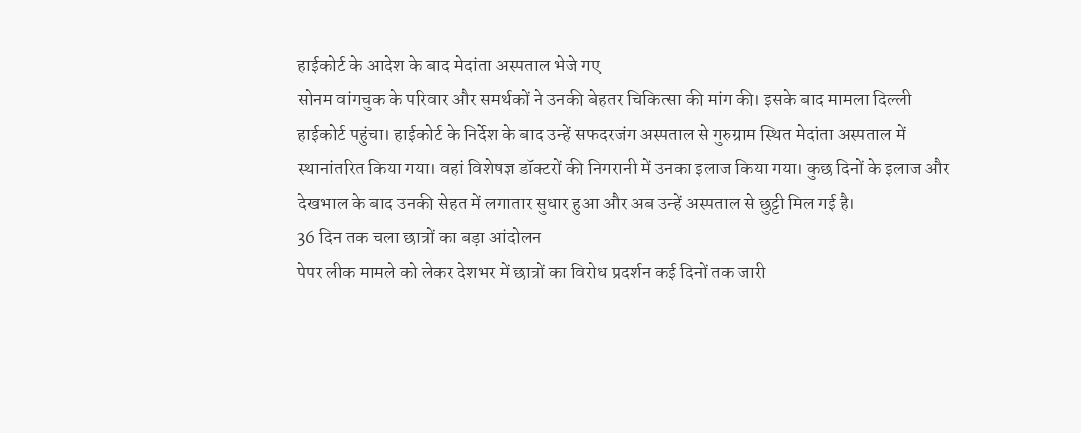हाईकोर्ट के आदेश के बाद मेदांता अस्पताल भेजे गए
सोनम वांगचुक के परिवार और समर्थकों ने उनकी बेहतर चिकित्सा की मांग की। इसके बाद मामला दिल्ली हाईकोर्ट पहुंचा। हाईकोर्ट के निर्देश के बाद उन्हें सफदरजंग अस्पताल से गुरुग्राम स्थित मेदांता अस्पताल में स्थानांतरित किया गया। वहां विशेषज्ञ डॉक्टरों की निगरानी में उनका इलाज किया गया। कुछ दिनों के इलाज और देखभाल के बाद उनकी सेहत में लगातार सुधार हुआ और अब उन्हें अस्पताल से छुट्टी मिल गई है।
36 दिन तक चला छात्रों का बड़ा आंदोलन
पेपर लीक मामले को लेकर देशभर में छात्रों का विरोध प्रदर्शन कई दिनों तक जारी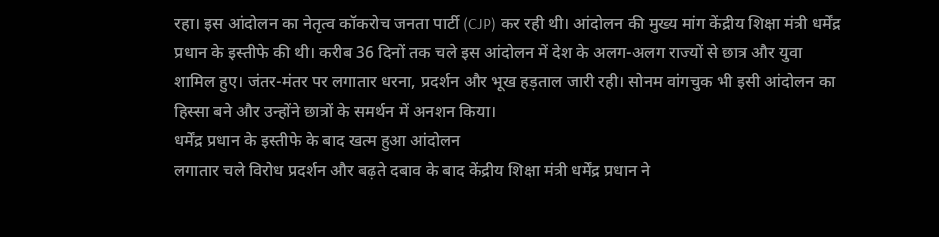रहा। इस आंदोलन का नेतृत्व कॉकरोच जनता पार्टी (CJP) कर रही थी। आंदोलन की मुख्य मांग केंद्रीय शिक्षा मंत्री धर्मेंद्र प्रधान के इस्तीफे की थी। करीब 36 दिनों तक चले इस आंदोलन में देश के अलग-अलग राज्यों से छात्र और युवा शामिल हुए। जंतर-मंतर पर लगातार धरना, प्रदर्शन और भूख हड़ताल जारी रही। सोनम वांगचुक भी इसी आंदोलन का हिस्सा बने और उन्होंने छात्रों के समर्थन में अनशन किया।
धर्मेंद्र प्रधान के इस्तीफे के बाद खत्म हुआ आंदोलन
लगातार चले विरोध प्रदर्शन और बढ़ते दबाव के बाद केंद्रीय शिक्षा मंत्री धर्मेंद्र प्रधान ने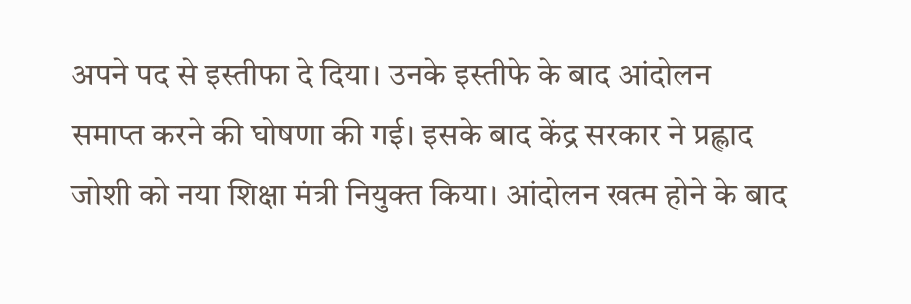अपने पद से इस्तीफा दे दिया। उनके इस्तीफे के बाद आंदोलन समाप्त करने की घोषणा की गई। इसके बाद केंद्र सरकार ने प्रह्लाद जोशी को नया शिक्षा मंत्री नियुक्त किया। आंदोलन खत्म होने के बाद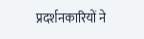प्रदर्शनकारियों ने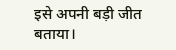इसे अपनी बड़ी जीत बताया।